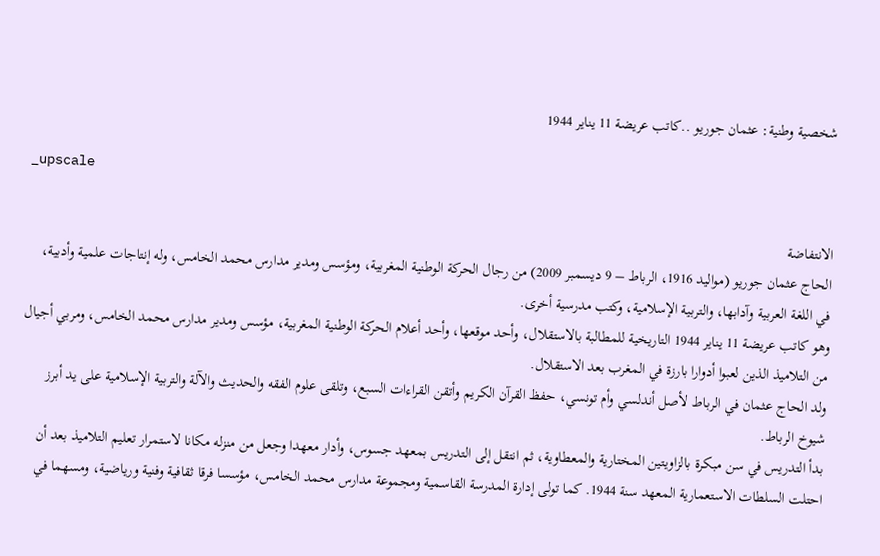شخصية وطنية: عثمان جوريو ..كاتب عريضة 11 يناير 1944

_upscale

الانتفاضة
الحاج عثمان جوريو (مواليد 1916، الرباط – 9 ديسمبر 2009) من رجال الحركة الوطنية المغربية، ومؤسس ومدير مدارس محمد الخامس، وله إنتاجات علمية وأدبية، في اللغة العربية وآدابها، والتربية الإسلامية، وكتب مدرسية أخرى.
وهو كاتب عريضة 11 يناير 1944 التاريخية للمطالبة بالاستقلال، وأحد موقعها، وأحد أعلام الحركة الوطنية المغربية، مؤسس ومدير مدارس محمد الخامس، ومربي أجيال من التلاميذ الذين لعبوا أدوارا بارزة في المغرب بعد الاستقلال.
ولد الحاج عثمان في الرباط لأصل أندلسي وأم تونسي، حفظ القرآن الكريم وأتقن القراءات السبع، وتلقى علوم الفقه والحديث والآلة والتربية الإسلامية على يد أبرز شيوخ الرباط.
بدأ التدريس في سن مبكرة بالزاويتين المختارية والمعطاوية، ثم انتقل إلى التدريس بمعهد جسوس، وأدار معهدا وجعل من منزله مكانا لاستمرار تعليم التلاميذ بعد أن احتلت السلطات الاستعمارية المعهد سنة 1944. كما تولى إدارة المدرسة القاسمية ومجموعة مدارس محمد الخامس، مؤسسا فرقا ثقافية وفنية ورياضية، ومسهما في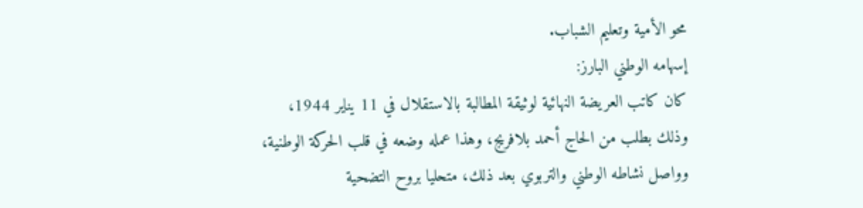محو الأمية وتعليم الشباب.
إسهامه الوطني البارز:
كان كاتب العريضة النهائية لوثيقة المطالبة بالاستقلال في 11 يناير 1944، وذلك بطلب من الحاج أحمد بلافريج، وهذا عمله وضعه في قلب الحركة الوطنية، وواصل نشاطه الوطني والتربوي بعد ذلك، متحليا بروح التضحية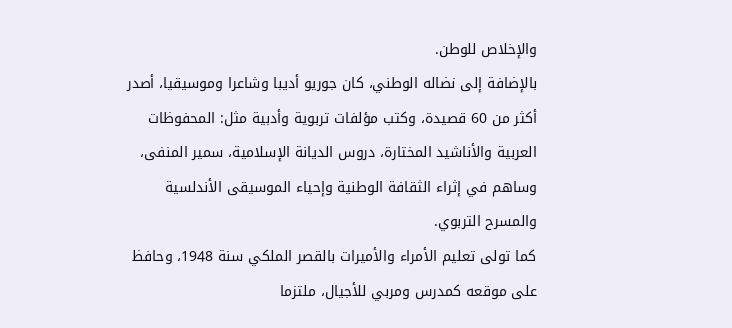والإخلاص للوطن.
بالإضافة إلى نضاله الوطني، كان جوريو أديبا وشاعرا وموسيقيا، أصدر أكثر من 60 قصيدة، وكتب مؤلفات تربوية وأدبية مثل: المحفوظات العربية والأناشيد المختارة، دروس الديانة الإسلامية، سمير المنفى، وساهم في إثراء الثقافة الوطنية وإحياء الموسيقى الأندلسية والمسرح التربوي.
كما تولى تعليم الأمراء والأميرات بالقصر الملكي سنة 1948، وحافظ على موقعه كمدرس ومربي للأجيال، ملتزما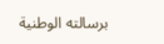برسالته الوطنية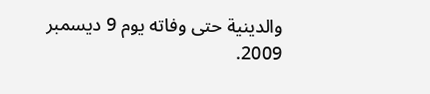والدينية حتى وفاته يوم 9 ديسمبر 2009.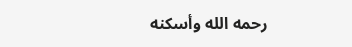رحمه الله وأسكنه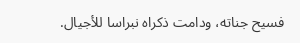فسيح جناته، ودامت ذكراه نبراسا للأجيال.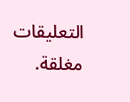التعليقات مغلقة.